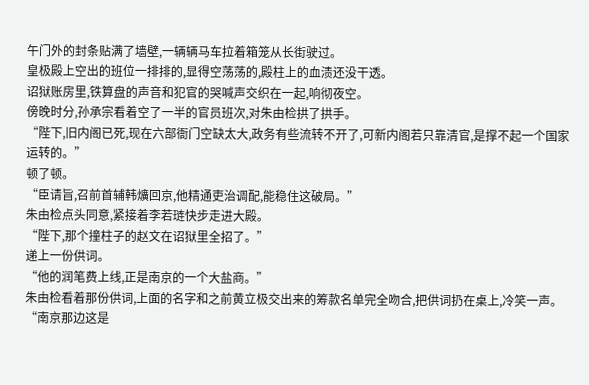午门外的封条贴满了墙壁,一辆辆马车拉着箱笼从长街驶过。
皇极殿上空出的班位一排排的,显得空荡荡的,殿柱上的血渍还没干透。
诏狱账房里,铁算盘的声音和犯官的哭喊声交织在一起,响彻夜空。
傍晚时分,孙承宗看着空了一半的官员班次,对朱由检拱了拱手。
“陛下,旧内阁已死,现在六部衙门空缺太大,政务有些流转不开了,可新内阁若只靠清官,是撑不起一个国家运转的。”
顿了顿。
“臣请旨,召前首辅韩爌回京,他精通吏治调配,能稳住这破局。”
朱由检点头同意,紧接着李若琏快步走进大殿。
“陛下,那个撞柱子的赵文在诏狱里全招了。”
递上一份供词。
“他的润笔费上线,正是南京的一个大盐商。”
朱由检看着那份供词,上面的名字和之前黄立极交出来的筹款名单完全吻合,把供词扔在桌上,冷笑一声。
“南京那边这是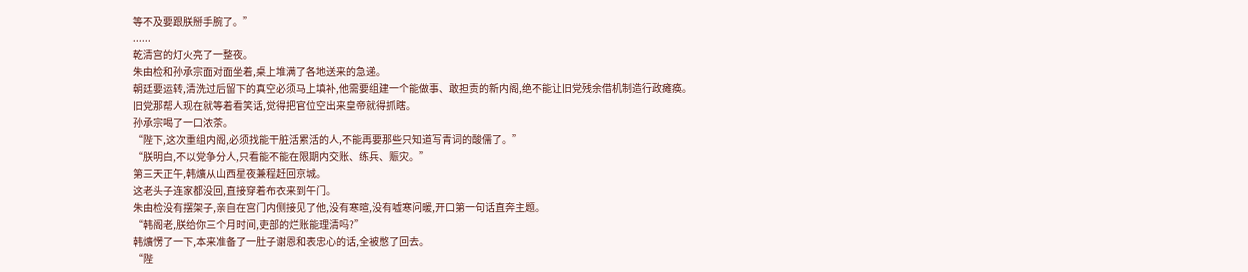等不及要跟朕掰手腕了。”
......
乾清宫的灯火亮了一整夜。
朱由检和孙承宗面对面坐着,桌上堆满了各地送来的急递。
朝廷要运转,清洗过后留下的真空必须马上填补,他需要组建一个能做事、敢担责的新内阁,绝不能让旧党残余借机制造行政瘫痪。
旧党那帮人现在就等着看笑话,觉得把官位空出来皇帝就得抓瞎。
孙承宗喝了一口浓茶。
“陛下,这次重组内阁,必须找能干脏活累活的人,不能再要那些只知道写青词的酸儒了。”
“朕明白,不以党争分人,只看能不能在限期内交账、练兵、赈灾。”
第三天正午,韩爌从山西星夜兼程赶回京城。
这老头子连家都没回,直接穿着布衣来到午门。
朱由检没有摆架子,亲自在宫门内侧接见了他,没有寒暄,没有嘘寒问暖,开口第一句话直奔主题。
“韩阁老,朕给你三个月时间,吏部的烂账能理清吗?”
韩爌愣了一下,本来准备了一肚子谢恩和表忠心的话,全被憋了回去。
“陛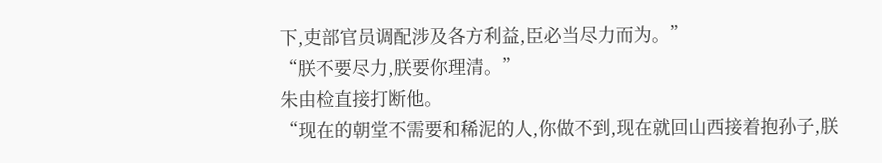下,吏部官员调配涉及各方利益,臣必当尽力而为。”
“朕不要尽力,朕要你理清。”
朱由检直接打断他。
“现在的朝堂不需要和稀泥的人,你做不到,现在就回山西接着抱孙子,朕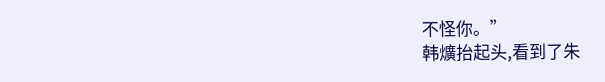不怪你。”
韩爌抬起头,看到了朱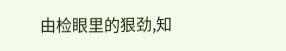由检眼里的狠劲,知